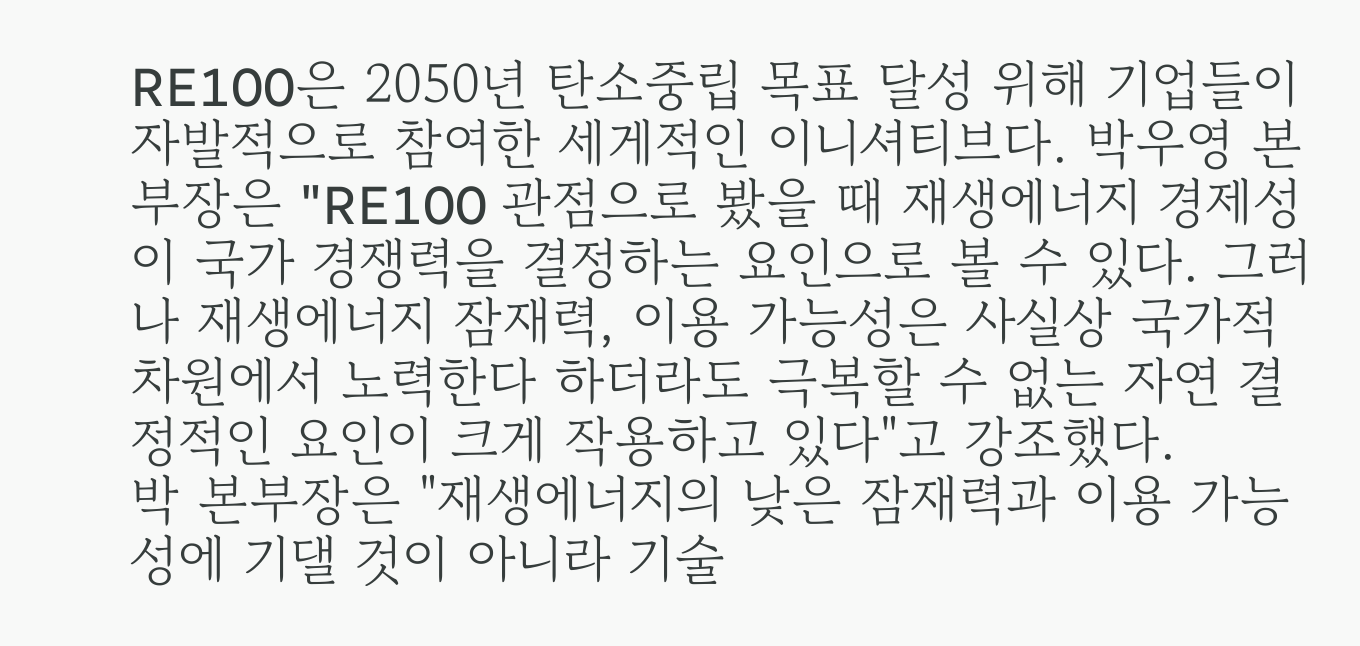RE100은 2050년 탄소중립 목표 달성 위해 기업들이 자발적으로 참여한 세게적인 이니셔티브다. 박우영 본부장은 "RE100 관점으로 봤을 때 재생에너지 경제성이 국가 경쟁력을 결정하는 요인으로 볼 수 있다. 그러나 재생에너지 잠재력, 이용 가능성은 사실상 국가적 차원에서 노력한다 하더라도 극복할 수 없는 자연 결정적인 요인이 크게 작용하고 있다"고 강조했다.
박 본부장은 "재생에너지의 낮은 잠재력과 이용 가능성에 기댈 것이 아니라 기술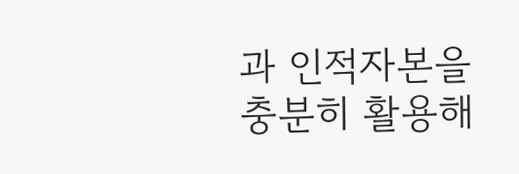과 인적자본을 충분히 활용해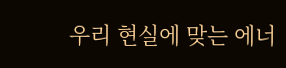우리 현실에 맞는 에너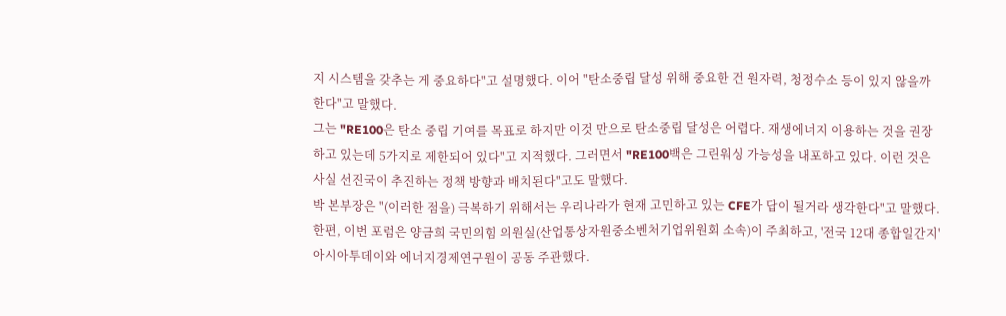지 시스템을 갖추는 게 중요하다"고 설명했다. 이어 "탄소중립 달성 위해 중요한 건 원자력, 청정수소 등이 있지 않을까 한다"고 말했다.
그는 "RE100은 탄소 중립 기여를 목표로 하지만 이것 만으로 탄소중립 달성은 어렵다. 재생에너지 이용하는 것을 권장하고 있는데 5가지로 제한되어 있다"고 지적했다. 그러면서 "RE100백은 그린워싱 가능성을 내포하고 있다. 이런 것은 사실 선진국이 추진하는 정책 방향과 배치된다"고도 말했다.
박 본부장은 "(이러한 점을) 극복하기 위해서는 우리나라가 현재 고민하고 있는 CFE가 답이 될거라 생각한다"고 말했다.
한편, 이번 포럼은 양금희 국민의힘 의원실(산업통상자원중소벤처기업위원회 소속)이 주최하고, '전국 12대 종합일간지' 아시아투데이와 에너지경제연구원이 공동 주관했다.